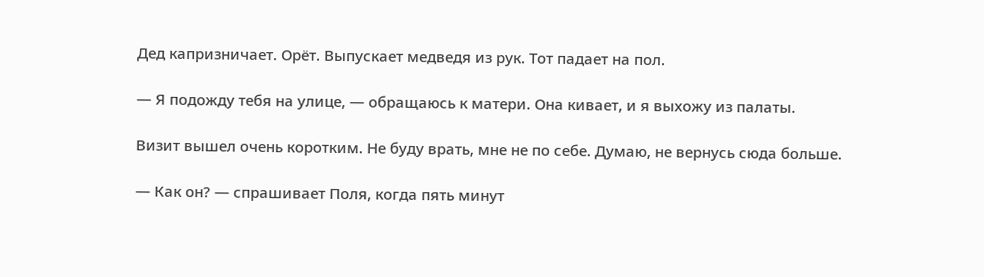Дед капризничает. Орёт. Выпускает медведя из рук. Тот падает на пол.

— Я подожду тебя на улице, — обращаюсь к матери. Она кивает, и я выхожу из палаты.

Визит вышел очень коротким. Не буду врать, мне не по себе. Думаю, не вернусь сюда больше.

— Как он? — спрашивает Поля, когда пять минут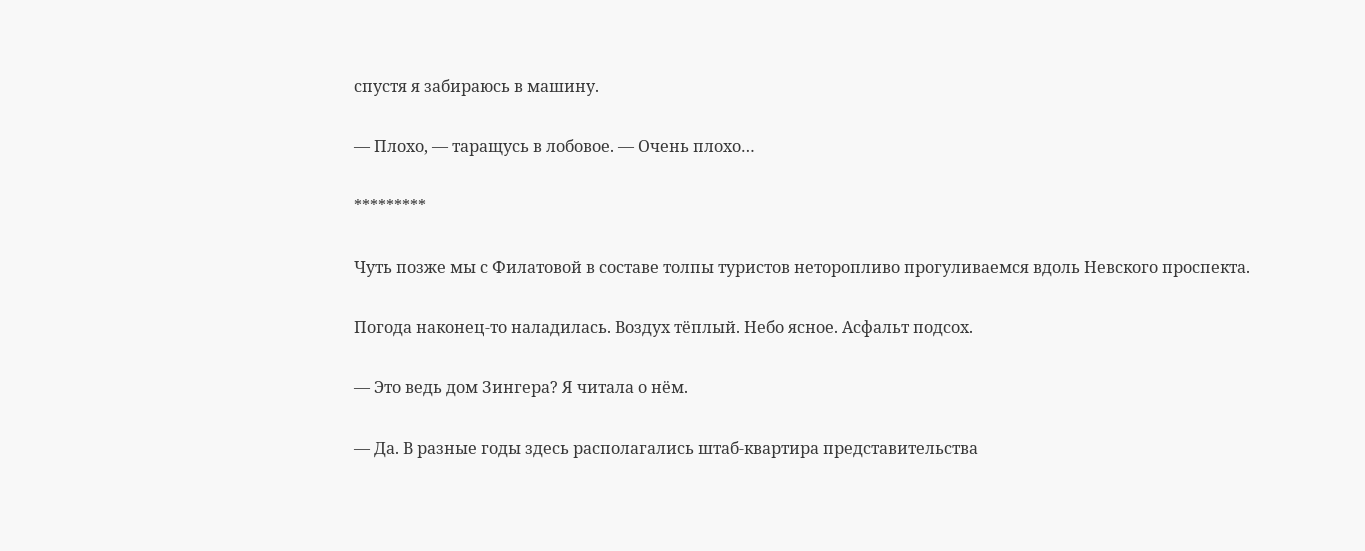спустя я забираюсь в машину.

— Плохо, — таращусь в лобовое. — Очень плохо…

*********

Чуть позже мы с Филатовой в составе толпы туристов неторопливо прогуливаемся вдоль Невского проспекта.

Погода наконец-то наладилась. Воздух тёплый. Небо ясное. Асфальт подсох.

— Это ведь дом Зингера? Я читала о нём.

— Да. В разные годы здесь располагались штаб-квартира представительства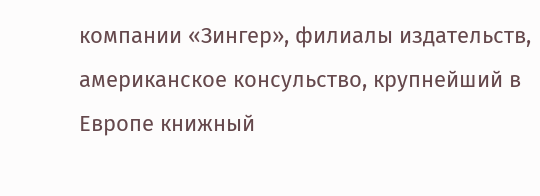компании «Зингер», филиалы издательств, американское консульство, крупнейший в Европе книжный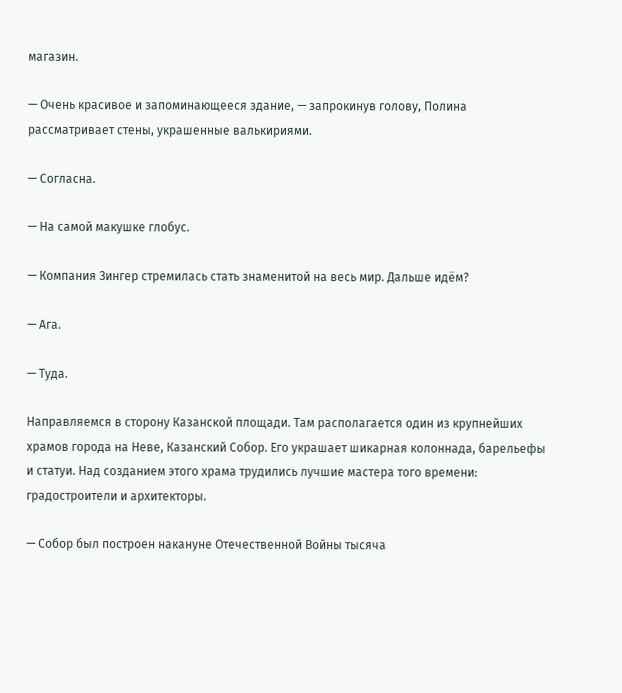магазин.

— Очень красивое и запоминающееся здание, — запрокинув голову, Полина рассматривает стены, украшенные валькириями.

— Согласна.

— На самой макушке глобус.

— Компания Зингер стремилась стать знаменитой на весь мир. Дальше идём?

— Ага.

— Туда.

Направляемся в сторону Казанской площади. Там располагается один из крупнейших храмов города на Неве, Казанский Собор. Его украшает шикарная колоннада, барельефы и статуи. Над созданием этого храма трудились лучшие мастера того времени: градостроители и архитекторы.

— Собор был построен накануне Отечественной Войны тысяча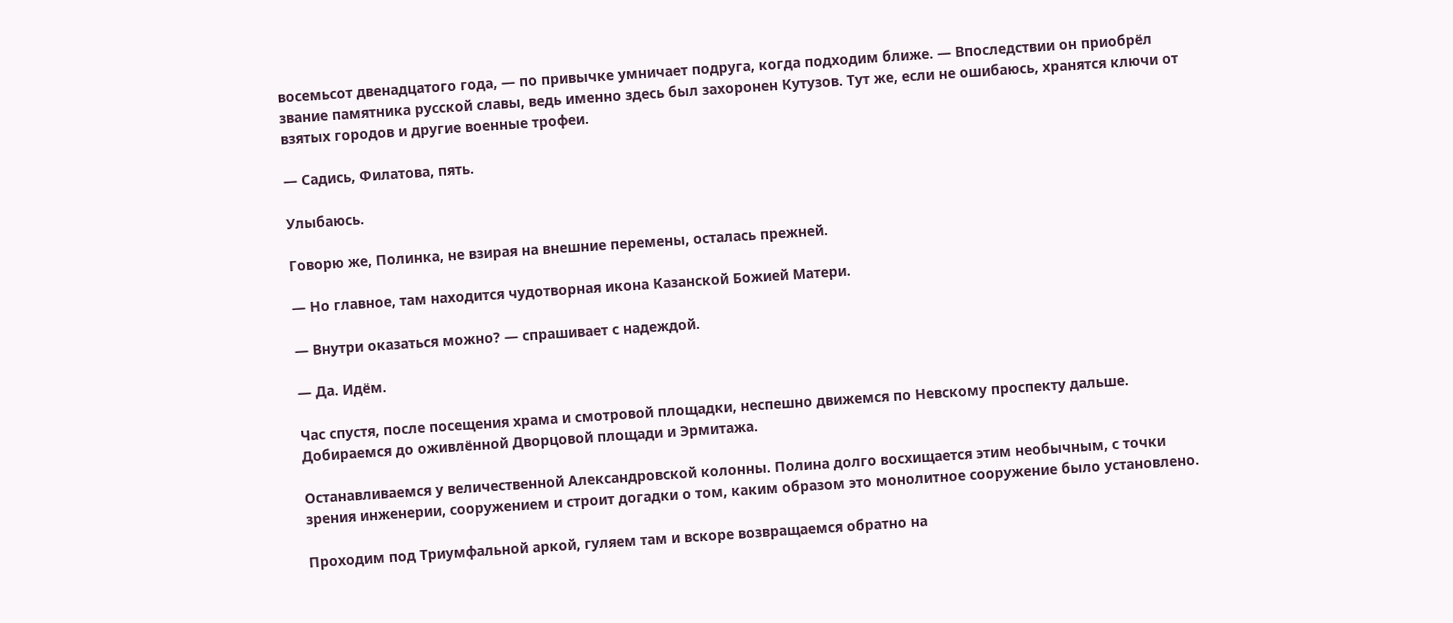восемьсот двенадцатого года, — по привычке умничает подруга, когда подходим ближе. — Впоследствии он приобрёл звание памятника русской славы, ведь именно здесь был захоронен Кутузов. Тут же, если не ошибаюсь, хранятся ключи от взятых городов и другие военные трофеи.

— Садись, Филатова, пять.

Улыбаюсь.

Говорю же, Полинка, не взирая на внешние перемены, осталась прежней.

— Но главное, там находится чудотворная икона Казанской Божией Матери.

— Внутри оказаться можно? — спрашивает с надеждой.

— Да. Идём.

Час спустя, после посещения храма и смотровой площадки, неспешно движемся по Невскому проспекту дальше. Добираемся до оживлённой Дворцовой площади и Эрмитажа.

Останавливаемся у величественной Александровской колонны. Полина долго восхищается этим необычным, с точки зрения инженерии, сооружением и строит догадки о том, каким образом это монолитное сооружение было установлено.

Проходим под Триумфальной аркой, гуляем там и вскоре возвращаемся обратно на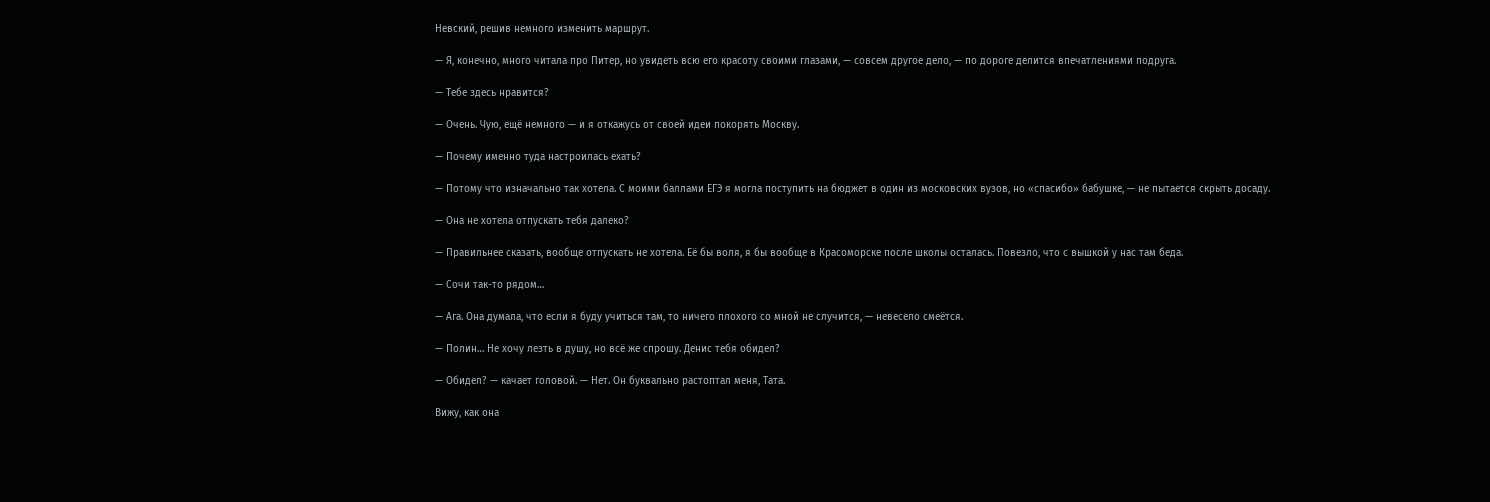Невский, решив немного изменить маршрут.

— Я, конечно, много читала про Питер, но увидеть всю его красоту своими глазами, — совсем другое дело, — по дороге делится впечатлениями подруга.

— Тебе здесь нравится?

— Очень. Чую, ещё немного — и я откажусь от своей идеи покорять Москву.

— Почему именно туда настроилась ехать?

— Потому что изначально так хотела. С моими баллами ЕГЭ я могла поступить на бюджет в один из московских вузов, но «спасибо» бабушке, — не пытается скрыть досаду.

— Она не хотела отпускать тебя далеко?

— Правильнее сказать, вообще отпускать не хотела. Её бы воля, я бы вообще в Красоморске после школы осталась. Повезло, что с вышкой у нас там беда.

— Сочи так-то рядом…

— Ага. Она думала, что если я буду учиться там, то ничего плохого со мной не случится, — невесело смеётся.

— Полин… Не хочу лезть в душу, но всё же спрошу. Денис тебя обидел?

— Обидел? — качает головой. — Нет. Он буквально растоптал меня, Тата.

Вижу, как она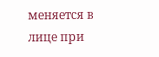меняется в лице при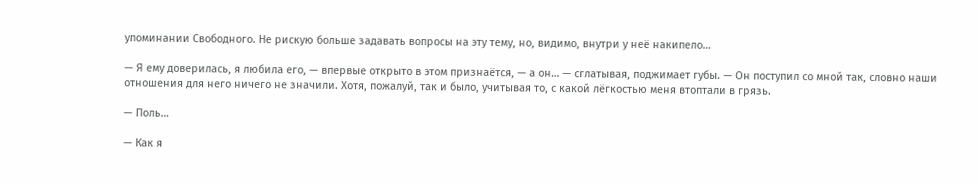упоминании Свободного. Не рискую больше задавать вопросы на эту тему, но, видимо, внутри у неё накипело…

— Я ему доверилась, я любила его, — впервые открыто в этом признаётся, — а он… — сглатывая, поджимает губы. — Он поступил со мной так, словно наши отношения для него ничего не значили. Хотя, пожалуй, так и было, учитывая то, с какой лёгкостью меня втоптали в грязь.

— Поль…

— Как я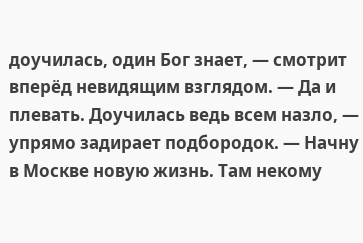доучилась, один Бог знает, — смотрит вперёд невидящим взглядом. — Да и плевать. Доучилась ведь всем назло, — упрямо задирает подбородок. — Начну в Москве новую жизнь. Там некому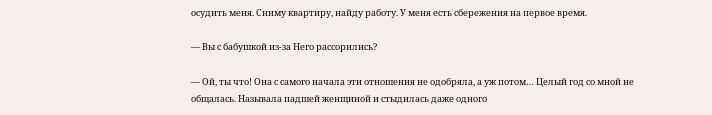осудить меня. Сниму квартиру, найду работу. У меня есть сбережения на первое время.

— Вы с бабушкой из-за Него рассорились?

— Ой, ты что! Она с самого начала эти отношения не одобряла, а уж потом… Целый год со мной не общалась. Называла падшей женщиной и стыдилась даже одного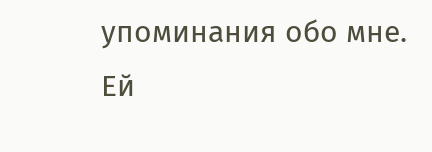упоминания обо мне. Ей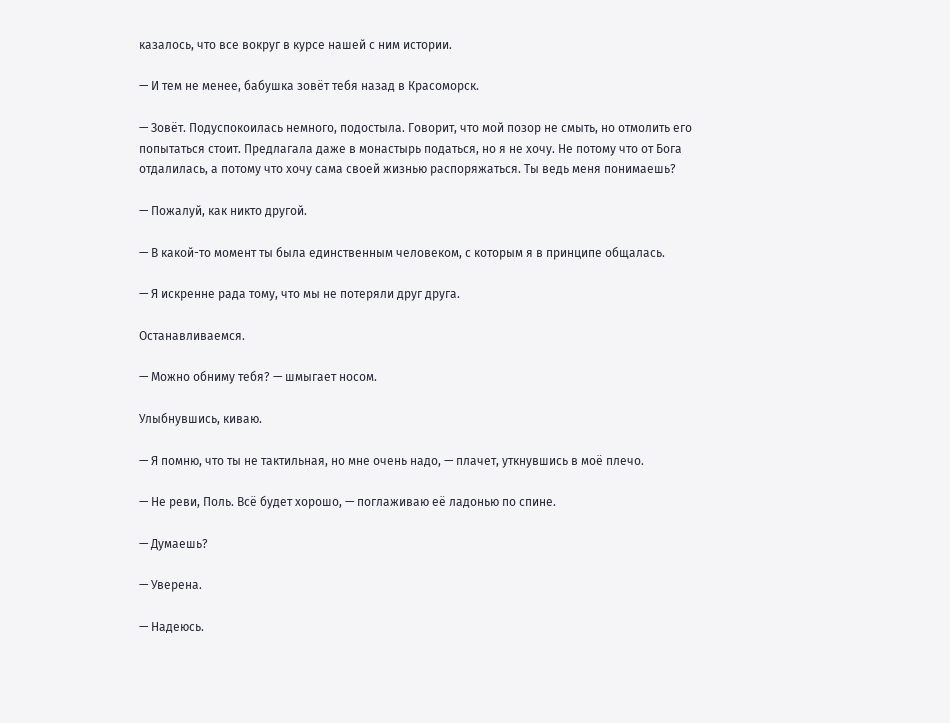казалось, что все вокруг в курсе нашей с ним истории.

— И тем не менее, бабушка зовёт тебя назад в Красоморск.

— Зовёт. Подуспокоилась немного, подостыла. Говорит, что мой позор не смыть, но отмолить его попытаться стоит. Предлагала даже в монастырь податься, но я не хочу. Не потому что от Бога отдалилась, а потому что хочу сама своей жизнью распоряжаться. Ты ведь меня понимаешь?

— Пожалуй, как никто другой.

— В какой-то момент ты была единственным человеком, с которым я в принципе общалась.

— Я искренне рада тому, что мы не потеряли друг друга.

Останавливаемся.

— Можно обниму тебя? — шмыгает носом.

Улыбнувшись, киваю.

— Я помню, что ты не тактильная, но мне очень надо, — плачет, уткнувшись в моё плечо.

— Не реви, Поль. Всё будет хорошо, — поглаживаю её ладонью по спине.

— Думаешь?

— Уверена.

— Надеюсь.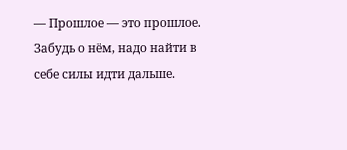— Прошлое — это прошлое. Забудь о нём, надо найти в себе силы идти дальше.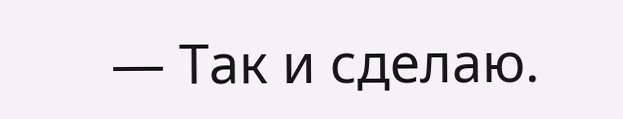— Так и сделаю.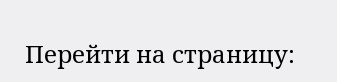Перейти на страницу: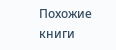Похожие книги